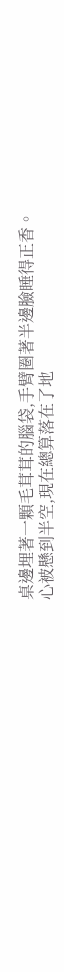桌邊埋著一顆毛茸茸的腦袋,手臂圈著半邊臉睡得正香。
心被懸到半空,現在總算落在了地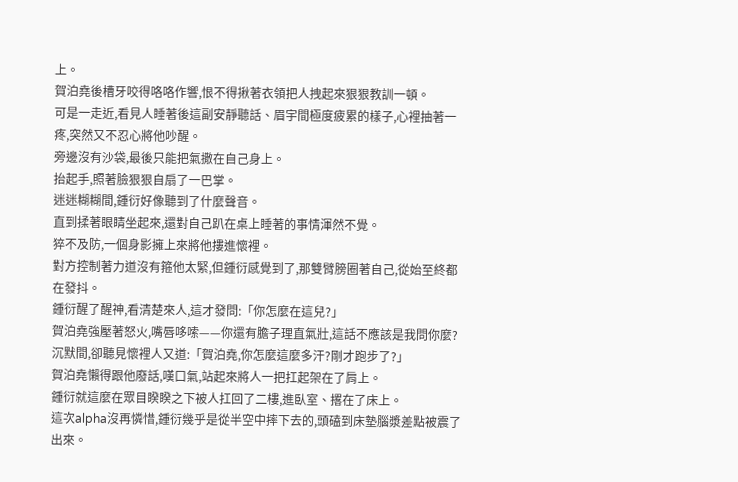上。
賀泊堯後槽牙咬得咯咯作響,恨不得揪著衣領把人拽起來狠狠教訓一頓。
可是一走近,看見人睡著後這副安靜聽話、眉宇間極度疲累的樣子,心裡抽著一疼,突然又不忍心將他吵醒。
旁邊沒有沙袋,最後只能把氣撒在自己身上。
抬起手,照著臉狠狠自扇了一巴掌。
迷迷糊糊間,鍾衍好像聽到了什麼聲音。
直到揉著眼睛坐起來,還對自己趴在桌上睡著的事情渾然不覺。
猝不及防,一個身影擁上來將他摟進懷裡。
對方控制著力道沒有箍他太緊,但鍾衍感覺到了,那雙臂膀圈著自己,從始至終都在發抖。
鍾衍醒了醒神,看清楚來人,這才發問:「你怎麼在這兒?」
賀泊堯強壓著怒火,嘴唇哆嗦——你還有膽子理直氣壯,這話不應該是我問你麼?
沉默間,卻聽見懷裡人又道:「賀泊堯,你怎麼這麼多汗?剛才跑步了?」
賀泊堯懶得跟他廢話,嘆口氣,站起來將人一把扛起架在了肩上。
鍾衍就這麼在眾目睽睽之下被人扛回了二樓,進臥室、撂在了床上。
這次alpha沒再憐惜,鍾衍幾乎是從半空中摔下去的,頭磕到床墊腦漿差點被震了出來。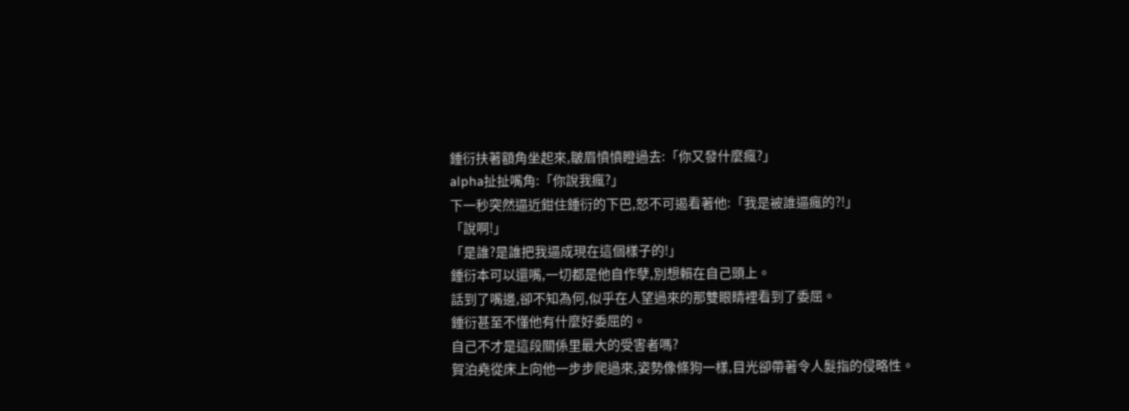鍾衍扶著額角坐起來,皺眉憤憤瞪過去:「你又發什麼瘋?」
alpha扯扯嘴角:「你說我瘋?」
下一秒突然逼近鉗住鍾衍的下巴,怒不可遏看著他:「我是被誰逼瘋的?!」
「說啊!」
「是誰?是誰把我逼成現在這個樣子的!」
鍾衍本可以還嘴,一切都是他自作孽,別想賴在自己頭上。
話到了嘴邊,卻不知為何,似乎在人望過來的那雙眼睛裡看到了委屈。
鍾衍甚至不懂他有什麼好委屈的。
自己不才是這段關係里最大的受害者嗎?
賀泊堯從床上向他一步步爬過來,姿勢像條狗一樣,目光卻帶著令人髮指的侵略性。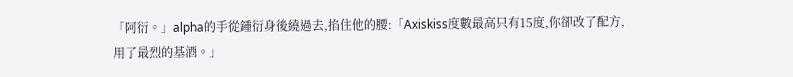「阿衍。」alpha的手從鍾衍身後繞過去,掐住他的腰:「Axiskiss度數最高只有15度,你卻改了配方,用了最烈的基酒。」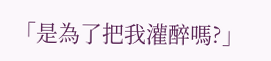「是為了把我灌醉嗎?」